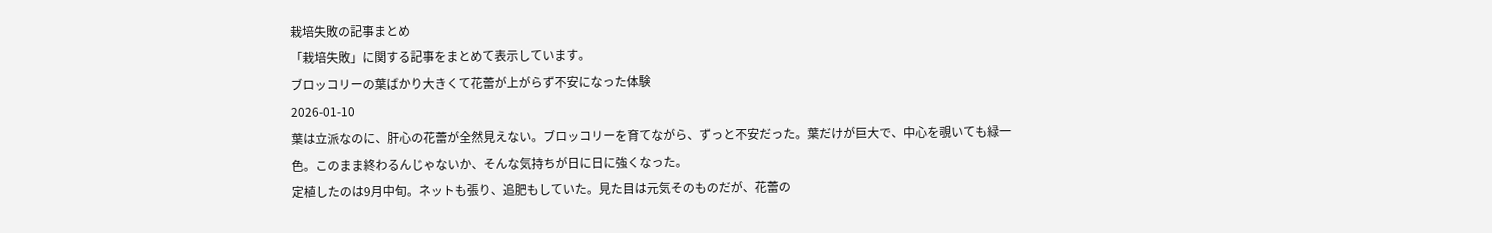栽培失敗の記事まとめ
「栽培失敗」に関する記事をまとめて表示しています。
ブロッコリーの葉ばかり大きくて花蕾が上がらず不安になった体験
2026-01-10
葉は立派なのに、肝心の花蕾が全然見えない。ブロッコリーを育てながら、ずっと不安だった。葉だけが巨大で、中心を覗いても緑一色。このまま終わるんじゃないか、そんな気持ちが日に日に強くなった。
定植したのは9月中旬。ネットも張り、追肥もしていた。見た目は元気そのものだが、花蕾の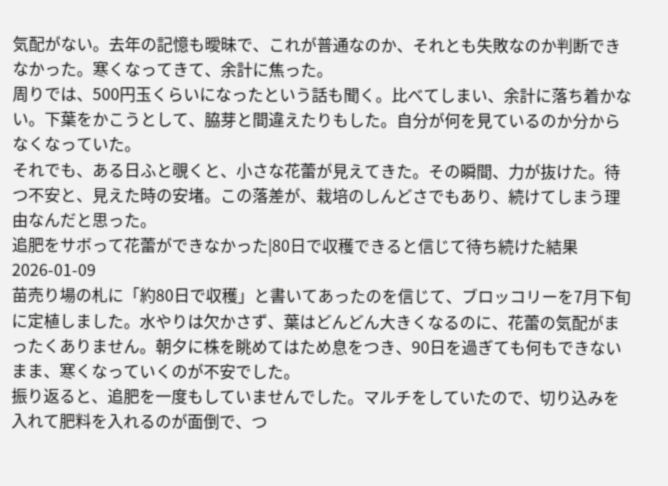気配がない。去年の記憶も曖昧で、これが普通なのか、それとも失敗なのか判断できなかった。寒くなってきて、余計に焦った。
周りでは、500円玉くらいになったという話も聞く。比べてしまい、余計に落ち着かない。下葉をかこうとして、脇芽と間違えたりもした。自分が何を見ているのか分からなくなっていた。
それでも、ある日ふと覗くと、小さな花蕾が見えてきた。その瞬間、力が抜けた。待つ不安と、見えた時の安堵。この落差が、栽培のしんどさでもあり、続けてしまう理由なんだと思った。
追肥をサボって花蕾ができなかった|80日で収穫できると信じて待ち続けた結果
2026-01-09
苗売り場の札に「約80日で収穫」と書いてあったのを信じて、ブロッコリーを7月下旬に定植しました。水やりは欠かさず、葉はどんどん大きくなるのに、花蕾の気配がまったくありません。朝夕に株を眺めてはため息をつき、90日を過ぎても何もできないまま、寒くなっていくのが不安でした。
振り返ると、追肥を一度もしていませんでした。マルチをしていたので、切り込みを入れて肥料を入れるのが面倒で、つ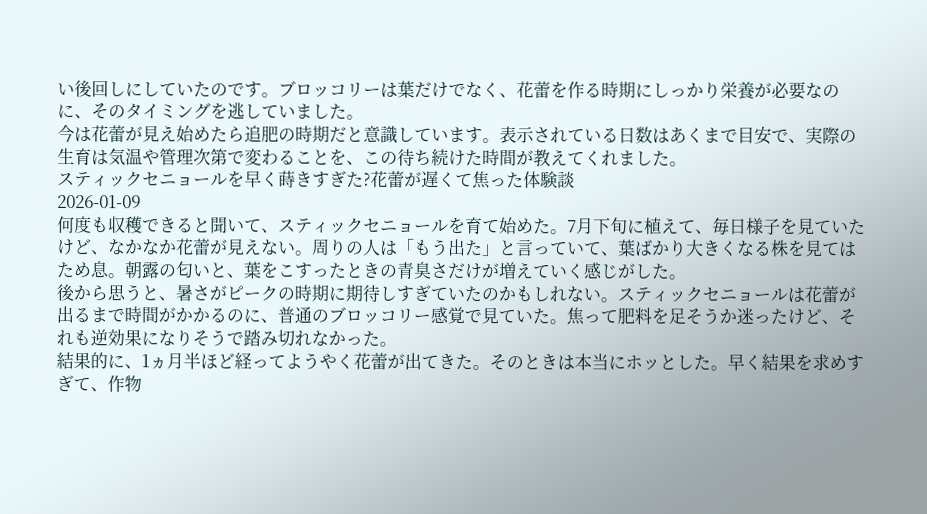い後回しにしていたのです。ブロッコリーは葉だけでなく、花蕾を作る時期にしっかり栄養が必要なのに、そのタイミングを逃していました。
今は花蕾が見え始めたら追肥の時期だと意識しています。表示されている日数はあくまで目安で、実際の生育は気温や管理次第で変わることを、この待ち続けた時間が教えてくれました。
スティックセニョールを早く蒔きすぎた?花蕾が遅くて焦った体験談
2026-01-09
何度も収穫できると聞いて、スティックセニョールを育て始めた。7月下旬に植えて、毎日様子を見ていたけど、なかなか花蕾が見えない。周りの人は「もう出た」と言っていて、葉ばかり大きくなる株を見てはため息。朝露の匂いと、葉をこすったときの青臭さだけが増えていく感じがした。
後から思うと、暑さがピークの時期に期待しすぎていたのかもしれない。スティックセニョールは花蕾が出るまで時間がかかるのに、普通のブロッコリー感覚で見ていた。焦って肥料を足そうか迷ったけど、それも逆効果になりそうで踏み切れなかった。
結果的に、1ヵ月半ほど経ってようやく花蕾が出てきた。そのときは本当にホッとした。早く結果を求めすぎて、作物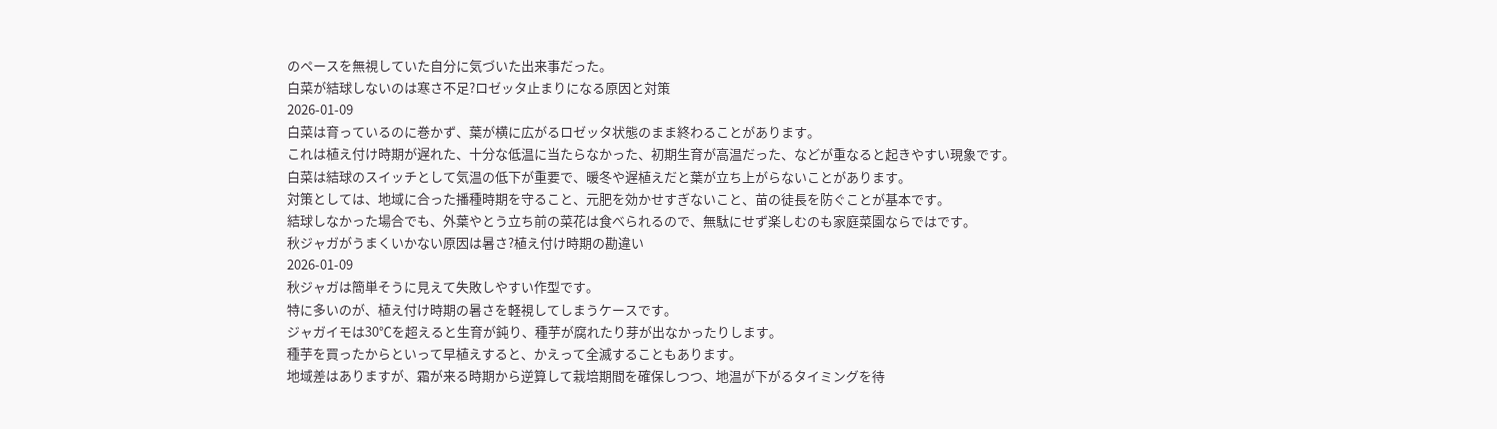のペースを無視していた自分に気づいた出来事だった。
白菜が結球しないのは寒さ不足?ロゼッタ止まりになる原因と対策
2026-01-09
白菜は育っているのに巻かず、葉が横に広がるロゼッタ状態のまま終わることがあります。
これは植え付け時期が遅れた、十分な低温に当たらなかった、初期生育が高温だった、などが重なると起きやすい現象です。
白菜は結球のスイッチとして気温の低下が重要で、暖冬や遅植えだと葉が立ち上がらないことがあります。
対策としては、地域に合った播種時期を守ること、元肥を効かせすぎないこと、苗の徒長を防ぐことが基本です。
結球しなかった場合でも、外葉やとう立ち前の菜花は食べられるので、無駄にせず楽しむのも家庭菜園ならではです。
秋ジャガがうまくいかない原因は暑さ?植え付け時期の勘違い
2026-01-09
秋ジャガは簡単そうに見えて失敗しやすい作型です。
特に多いのが、植え付け時期の暑さを軽視してしまうケースです。
ジャガイモは30℃を超えると生育が鈍り、種芋が腐れたり芽が出なかったりします。
種芋を買ったからといって早植えすると、かえって全滅することもあります。
地域差はありますが、霜が来る時期から逆算して栽培期間を確保しつつ、地温が下がるタイミングを待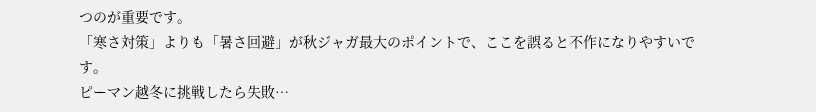つのが重要です。
「寒さ対策」よりも「暑さ回避」が秋ジャガ最大のポイントで、ここを誤ると不作になりやすいです。
ピーマン越冬に挑戦したら失敗…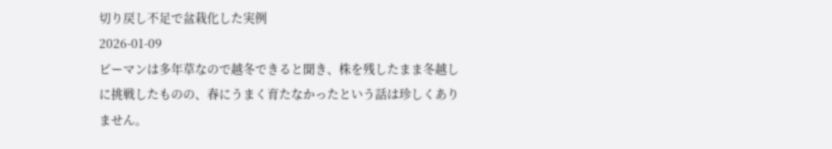切り戻し不足で盆栽化した実例
2026-01-09
ピーマンは多年草なので越冬できると聞き、株を残したまま冬越しに挑戦したものの、春にうまく育たなかったという話は珍しくありません。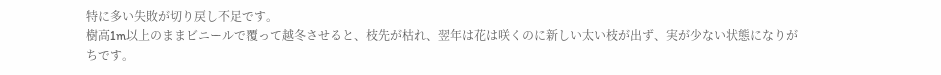特に多い失敗が切り戻し不足です。
樹高1m以上のままビニールで覆って越冬させると、枝先が枯れ、翌年は花は咲くのに新しい太い枝が出ず、実が少ない状態になりがちです。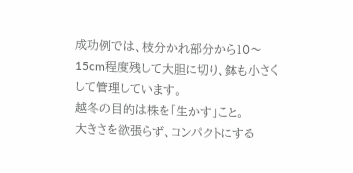成功例では、枝分かれ部分から10〜15cm程度残して大胆に切り、鉢も小さくして管理しています。
越冬の目的は株を「生かす」こと。
大きさを欲張らず、コンパクトにする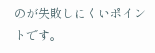のが失敗しにくいポイントです。